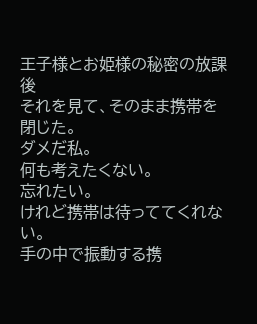王子様とお姫様の秘密の放課後
それを見て、そのまま携帯を閉じた。
ダメだ私。
何も考えたくない。
忘れたい。
けれど携帯は待っててくれない。
手の中で振動する携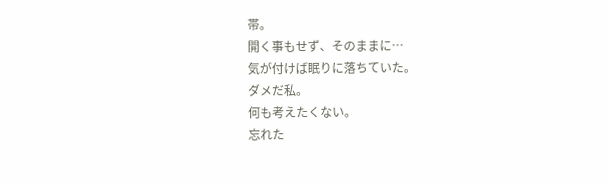帯。
開く事もせず、そのままに…
気が付けば眠りに落ちていた。
ダメだ私。
何も考えたくない。
忘れた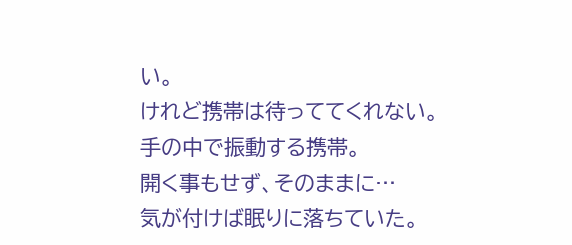い。
けれど携帯は待っててくれない。
手の中で振動する携帯。
開く事もせず、そのままに…
気が付けば眠りに落ちていた。